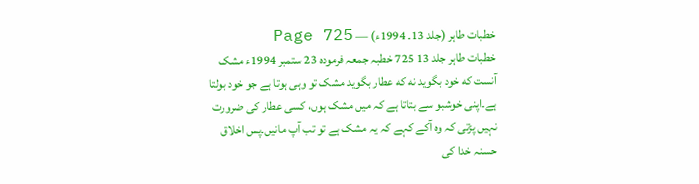خطبات طاہر (جلد 13۔ 1994ء) — Page 725
خطبات طاہر جلد 13 725 خطبہ جمعہ فرمودہ 23 ستمبر 1994ء مشک آنست که خود بگوید نه که عطار بگوید مشک تو وہی ہوتا ہے جو خود بولتا ہے۔اپنی خوشبو سے بتاتا ہے کہ میں مشک ہوں، کسی عطار کی ضرورت نہیں پڑتی کہ وہ آکے کہے کہ یہ مشک ہے تو تب آپ مانیں۔پس اخلاق حسنہ خدا کی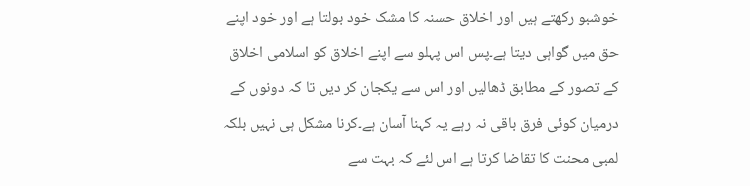خوشبو رکھتے ہیں اور اخلاق حسنہ کا مشک خود بولتا ہے اور خود اپنے حق میں گواہی دیتا ہے۔پس اس پہلو سے اپنے اخلاق کو اسلامی اخلاق کے تصور کے مطابق ڈھالیں اور اس سے یکجان کر دیں تا کہ دونوں کے درمیان کوئی فرق باقی نہ رہے یہ کہنا آسان ہے۔کرنا مشکل ہی نہیں بلکہ لمبی محنت کا تقاضا کرتا ہے اس لئے کہ بہت سے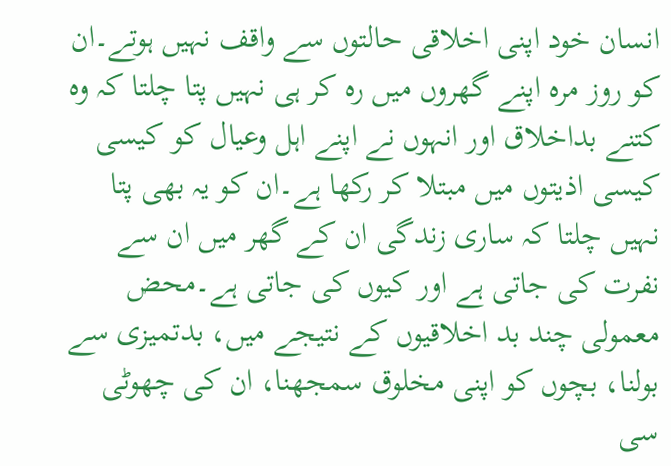انسان خود اپنی اخلاقی حالتوں سے واقف نہیں ہوتے۔ان کو روز مرہ اپنے گھروں میں رہ کر ہی نہیں پتا چلتا کہ وہ کتنے بداخلاق اور انہوں نے اپنے اہل وعیال کو کیسی کیسی اذیتوں میں مبتلا کر رکھا ہے۔ان کو یہ بھی پتا نہیں چلتا کہ ساری زندگی ان کے گھر میں ان سے نفرت کی جاتی ہے اور کیوں کی جاتی ہے۔محض معمولی چند بد اخلاقیوں کے نتیجے میں، بدتمیزی سے بولنا، بچوں کو اپنی مخلوق سمجھنا، ان کی چھوٹی سی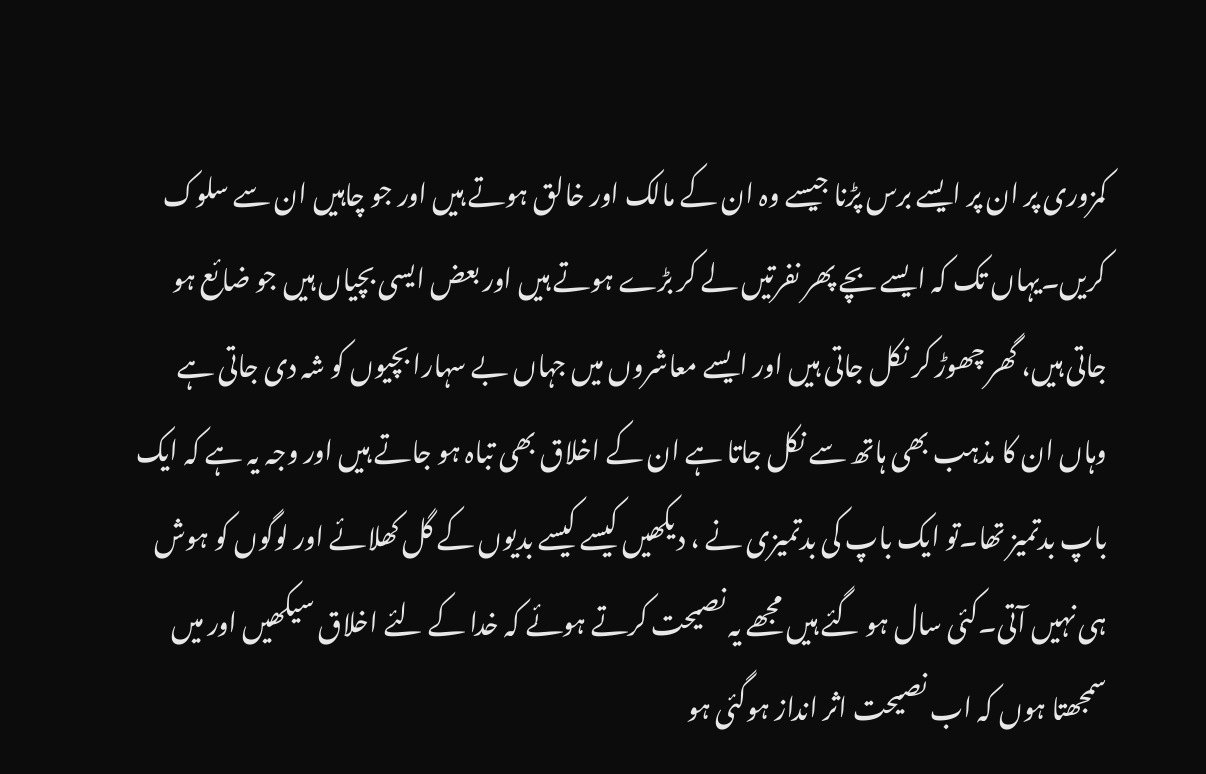کمزوری پر ان پر ایسے برس پڑنا جیسے وہ ان کے مالک اور خالق ہوتے ہیں اور جو چاہیں ان سے سلوک کریں۔یہاں تک کہ ایسے بچے پھر نفرتیں لے کر بڑے ہوتے ہیں اور بعض ایسی بچیاں ہیں جو ضائع ہو جاتی ہیں، گھر چھوڑ کر نکل جاتی ہیں اور ایسے معاشروں میں جہاں بے سہارا بچیوں کو شہ دی جاتی ہے وہاں ان کا مذہب بھی ہاتھ سے نکل جاتا ہے ان کے اخلاق بھی تباہ ہو جاتے ہیں اور وجہ یہ ہے کہ ایک باپ بدتمیز تھا۔تو ایک باپ کی بدتمیزی نے ، دیکھیں کیسے کیسے بدیوں کے گل کھلائے اور لوگوں کو ہوش ہی نہیں آتی۔کئی سال ہو گئے ہیں مجھے یہ نصیحت کرتے ہوئے کہ خدا کے لئے اخلاق سیکھیں اور میں سمجھتا ہوں کہ اب نصیحت اثر انداز ہوگئی ہو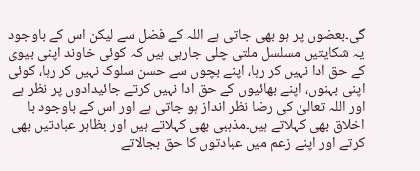گی۔بعضوں پر ہو بھی جاتی ہے اللہ کے فضل سے لیکن اس کے باوجود یہ شکایتیں مسلسل ملتی چلی جارہی ہیں کہ کوئی خاوند اپنی بیوی کے حق ادا نہیں کر رہا، اپنے بچوں سے حسن سلوک نہیں کر رہا، کوئی اپنی بہنوں، اپنے بھائیوں کے حق ادا نہیں کرتے جائیدادوں پر نظر ہے اور اللہ تعالیٰ کی رضا نظر انداز ہو جاتی ہے اور اس کے باوجود با اخلاق بھی کہلاتے ہیں۔مذہبی بھی کہلاتے ہیں اور بظاہر عبادتیں بھی کرتے اور اپنے زعم میں عبادتوں کا حق بجالاتے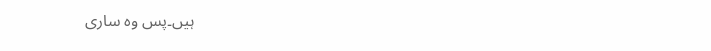ہیں۔پس وہ ساری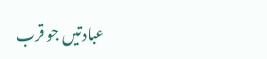عبادتیں جو قرب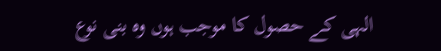الہی کے حصول کا موجب ہوں وہ بنی نوع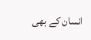انسان کے بھی